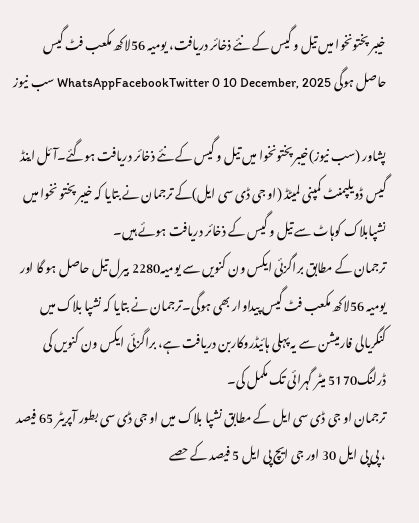خیبر پختونخوا میں تیل و گیس کے نئے ذخائر دریافت، یومیہ 56لاکھ مکعب فٹ گیس حاصل ہوگی WhatsAppFacebookTwitter 0 10 December, 2025 سب نیوز

پشاور (سب نیوز)خیبر پختونخوا میں تیل و گیس کے نئے ذخائر دریافت ہوگئے۔آئل اینڈ گیس ڈویلپمنٹ کمپنی لمیٹڈ (او جی ڈی سی ایل)کے ترجمان نے بتایا کہ خیبر پختو نخوا میں نشپابلاک کوہاٹ سے تیل و گیس کے ذخائر دریافت ہوئے ہیں۔
ترجمان کے مطابق براگزئی ایکس ون کنویں سے یومیہ2280 بیرل تیل حاصل ہو گا اور یومیہ 56لاکھ مکعب فٹ گیس پیداوار بھی ہوگی۔ترجمان نے بتایا کہ نشپا بلاک میں کنگریالی فارمیشن سے یہ پہلی ہائیڈروکاربن دریافت ہے، براگزئی ایکس ون کنویں کی ڈرلنگ5170 میٹر گہرائی تک مکمل کی۔
ترجمان او جی ڈی سی ایل کے مطابق نشپا بلاک میں او جی ڈی سی بطور آپریٹر 65 فیصد ، پی پی ایل 30 اور جی ایچ پی ایل 5 فیصد کے حصے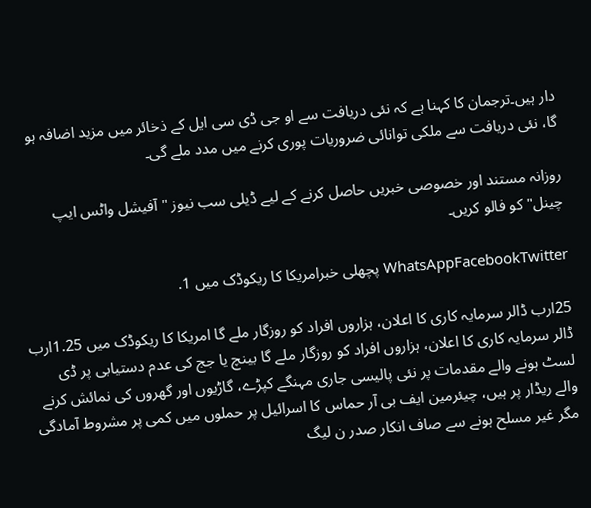دار ہیں۔ترجمان کا کہنا ہے کہ نئی دریافت سے او جی ڈی سی ایل کے ذخائر میں مزید اضافہ ہو گا، نئی دریافت سے ملکی توانائی ضروریات پوری کرنے میں مدد ملے گی۔

روزانہ مستند اور خصوصی خبریں حاصل کرنے کے لیے ڈیلی سب نیوز "آفیشل واٹس ایپ چینل" کو فالو کریں۔

WhatsAppFacebookTwitter پچھلی خبرامریکا کا ریکوڈک میں 1.

25ارب ڈالر سرمایہ کاری کا اعلان، ہزاروں افراد کو روزگار ملے گا امریکا کا ریکوڈک میں 1.25ارب ڈالر سرمایہ کاری کا اعلان، ہزاروں افراد کو روزگار ملے گا بینچ یا جج کی عدم دستیابی پر ڈی لسٹ ہونے والے مقدمات پر نئی پالیسی جاری مہنگے کپڑے، گاڑیوں اور گھروں کی نمائش کرنے والے ریڈار پر ہیں، چیئرمین ایف بی آر حماس کا اسرائیل پر حملوں میں کمی پر مشروط آمادگی مگر غیر مسلح ہونے سے صاف انکار صدر ن لیگ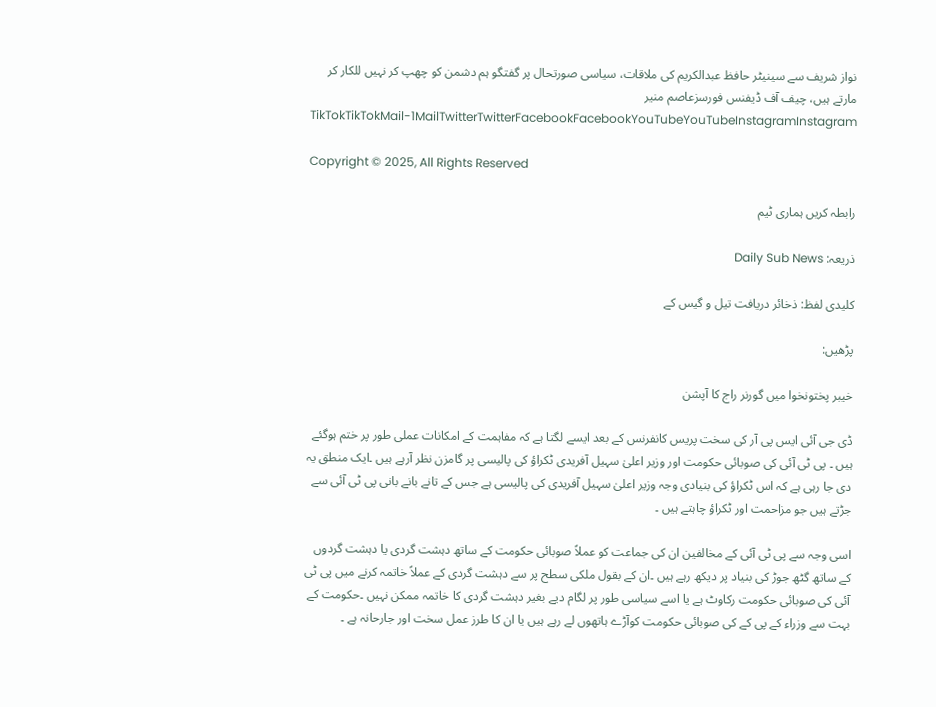نواز شریف سے سینیٹر حافظ عبدالکریم کی ملاقات، سیاسی صورتحال پر گفتگو ہم دشمن کو چھپ کر نہیں للکار کر مارتے ہیں، چیف آف ڈیفنس فورسزعاصم منیر TikTokTikTokMail-1MailTwitterTwitterFacebookFacebookYouTubeYouTubeInstagramInstagram

Copyright © 2025, All Rights Reserved

رابطہ کریں ہماری ٹیم

ذریعہ: Daily Sub News

کلیدی لفظ: ذخائر دریافت تیل و گیس کے

پڑھیں:

خیبر پختونخوا میں گورنر راج کا آپشن

ڈی جی آئی ایس پی آر کی سخت پریس کانفرنس کے بعد ایسے لگتا ہے کہ مفاہمت کے امکانات عملی طور پر ختم ہوگئے ہیں ۔ پی ٹی آئی کی صوبائی حکومت اور وزیر اعلیٰ سہیل آفریدی ٹکراؤ کی پالیسی پر گامزن نظر آرہے ہیں ۔ایک منطق یہ دی جا رہی ہے کہ اس ٹکراؤ کی بنیادی وجہ وزیر اعلیٰ سہیل آفریدی کی پالیسی ہے جس کے تانے بانے بانی پی ٹی آئی سے جڑتے ہیں جو مزاحمت اور ٹکراؤ چاہتے ہیں ۔

اسی وجہ سے پی ٹی آئی کے مخالفین ان کی جماعت کو عملاً صوبائی حکومت کے ساتھ دہشت گردی یا دہشت گردوں کے ساتھ گٹھ جوڑ کی بنیاد پر دیکھ رہے ہیں ۔ان کے بقول ملکی سطح پر سے دہشت گردی کے عملاً خاتمہ کرنے میں پی ٹی آئی کی صوبائی حکومت رکاوٹ ہے یا اسے سیاسی طور پر لگام دیے بغیر دہشت گردی کا خاتمہ ممکن نہیں ۔حکومت کے بہت سے وزراء کے پی کے کی صوبائی حکومت کوآڑے ہاتھوں لے رہے ہیں یا ان کا طرز عمل سخت اور جارحانہ ہے ۔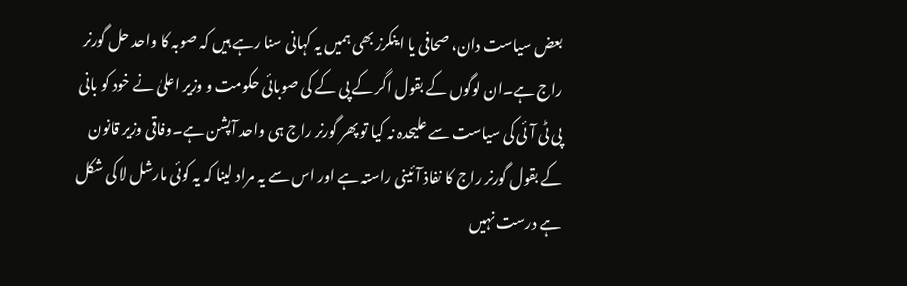بعض سیاست دان، صحافی یا اینکرز بھی ہمیں یہ کہانی سنا رہے ہیں کہ صوبہ کا واحد حل گورنر راج ہے۔ان لوگوں کے بقول اگر کے پی کے کی صوبائی حکومت و وزیر اعلیٰ نے خود کو بانی پی ٹی آئی کی سیاست سے علیحدہ نہ کیا تو پھر گورنر راج ہی واحد آپشن ہے۔وفاقی وزیر قانون کے بقول گورنر راج کا نفاذ آئینی راستہ ہے اور اس سے یہ مراد لینا کہ یہ کوئی مارشل لا کی شکل ہے درست نہیں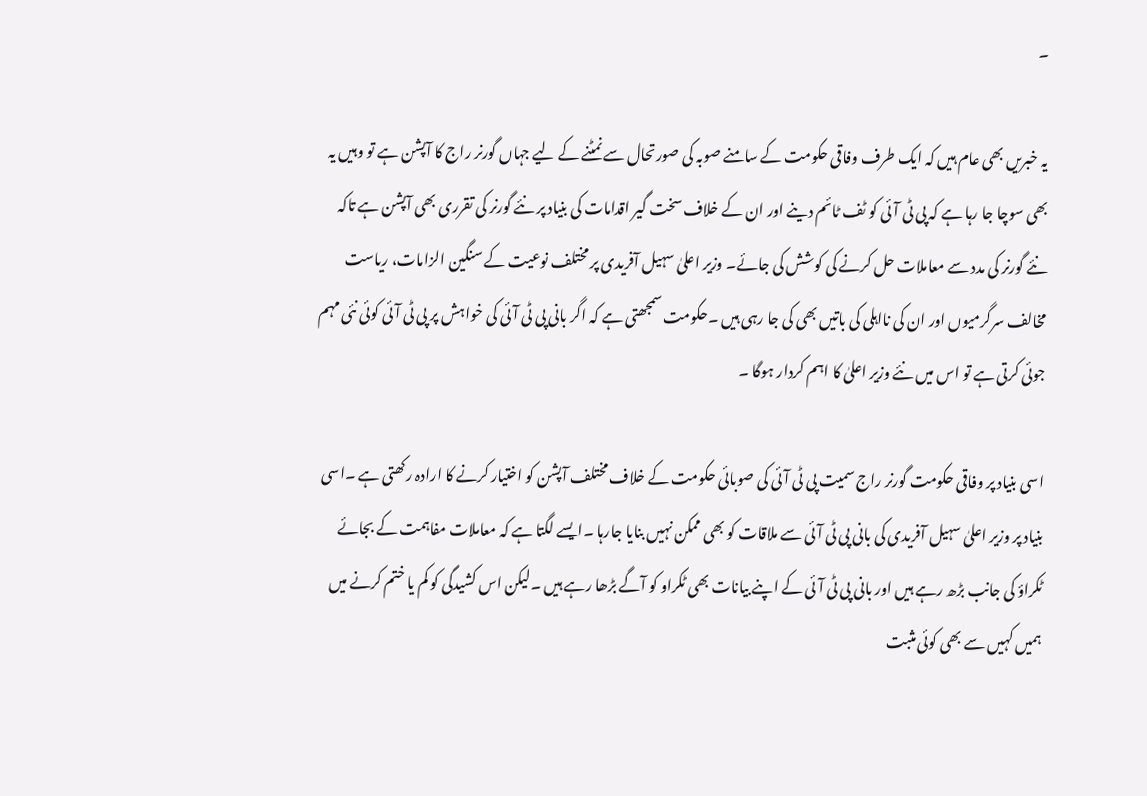۔

یہ خبریں بھی عام ہیں کہ ایک طرف وفاقی حکومت کے سامنے صوبہ کی صورتحال سے نمٹنے کے لیے جہاں گورنر راج کا آپشن ہے تو وہیں یہ بھی سوچا جا رہا ہے کہ پی ٹی آئی کو ٹف ٹائم دینے اور ان کے خلاف سخت گیر اقدامات کی بنیاد پر نئے گورنر کی تقرری بھی آپشن ہے تاکہ نئے گورنر کی مدد سے معاملات حل کرنے کی کوشش کی جائے۔ وزیر اعلیٰ سہیل آفریدی پر مختلف نوعیت کے سنگین الزامات، ریاست مخالف سرگرمیوں اور ان کی نااہلی کی باتیں بھی کی جا رہی ہیں ۔حکومت سمجھتی ہے کہ اگر بانی پی ٹی آئی کی خواہش پر پی ٹی آئی کوئی نئی مہم جوئی کرتی ہے تو اس میں نئے وزیر اعلیٰ کا اہم کردار ہوگا ۔

اسی بنیاد پر وفاقی حکومت گورنر راج سمیت پی ٹی آئی کی صوبائی حکومت کے خلاف مختلف آپشن کو اختیار کرنے کا ارادہ رکھتی ہے ۔اسی بنیاد پر وزیر اعلیٰ سہیل آفریدی کی بانی پی ٹی آئی سے ملاقات کو بھی ممکن نہیں بنایا جارہا ۔ایسے لگتا ہے کہ معاملات مفاہمت کے بجائے ٹکراؤ کی جانب بڑھ رہے ہیں اور بانی پی ٹی آئی کے اپنے بیانات بھی ٹکراو کو آگے بڑھا رہے ہیں ۔لیکن اس کشیدگی کو کم یا ختم کرنے میں ہمیں کہیں سے بھی کوئی مثبت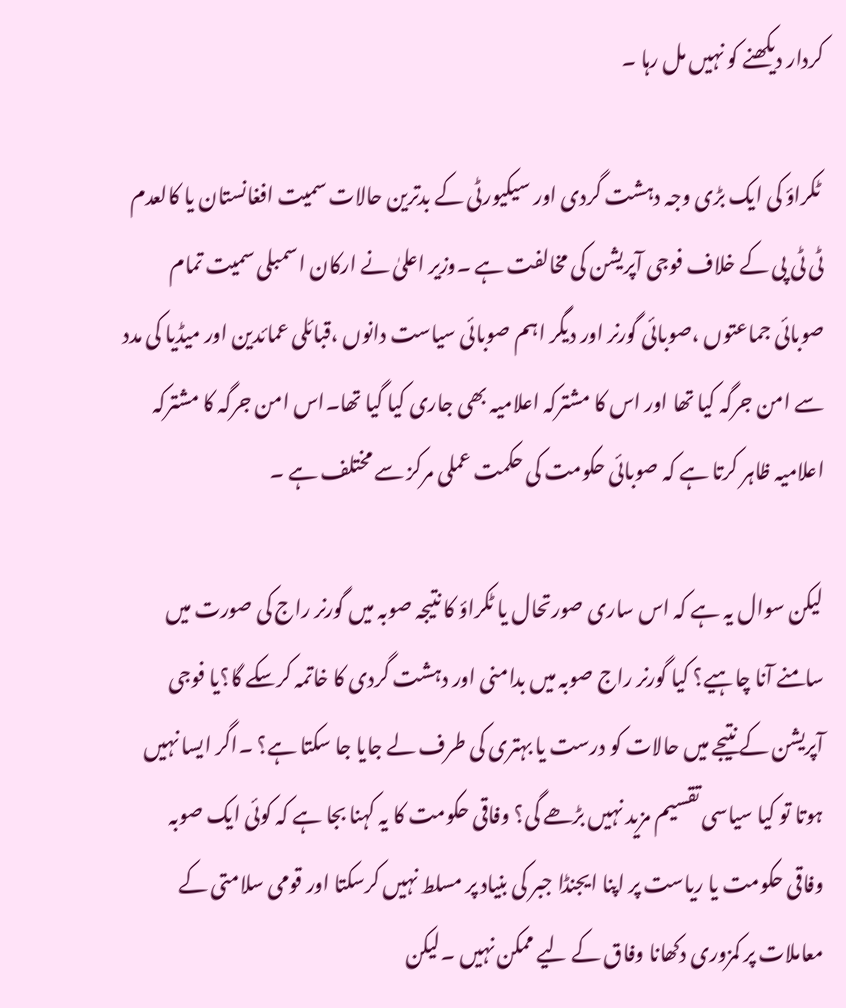کردار دیکھنے کو نہیں مل رہا ۔

 ٹکراؤ کی ایک بڑی وجہ دہشت گردی اور سیکیورٹی کے بدترین حالات سمیت افغانستان یا کالعدم ٹی ٹی پی کے خلاف فوجی آپریشن کی مخالفت ہے ۔وزیر اعلیٰ نے ارکان اسمبلی سمیت تمام صوبائی جماعتوں ،صوبائی گورنر اور دیگر اہم صوبائی سیاست دانوں ،قبائلی عمائدین اور میڈیا کی مدد سے امن جرگہ کیا تھا اور اس کا مشترکہ اعلامیہ بھی جاری کیا گیا تھا۔اس امن جرگہ کا مشترکہ اعلامیہ ظاہر کرتا ہے کہ صوبائی حکومت کی حکمت عملی مرکز سے مختلف ہے ۔

لیکن سوال یہ ہے کہ اس ساری صورتحال یا ٹکراؤ کا نتیجہ صوبہ میں گورنر راج کی صورت میں سامنے آنا چاہیے؟ کیا گورنر راج صوبہ میں بدامنی اور دہشت گردی کا خاتمہ کرسکے گا؟یا فوجی آپریشن کے نتیجے میں حالات کو درست یا بہتری کی طرف لے جایا جا سکتا ہے؟ ۔اگر ایسا نہیں ہوتا تو کیا سیاسی تقسیم مزید نہیں بڑھے گی؟ وفاقی حکومت کا یہ کہنا بجا ہے کہ کوئی ایک صوبہ وفاقی حکومت یا ریاست پر اپنا ایجنڈا جبر کی بنیاد پر مسلط نہیں کرسکتا اور قومی سلامتی کے معاملات پر کمزوری دکھانا وفاق کے لیے ممکن نہیں ۔لیکن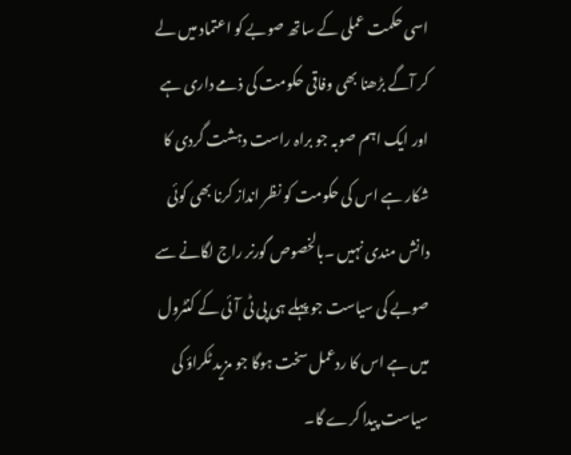اسی حکمت عملی کے ساتھ صوبے کو اعتماد میں لے کر آگے بڑھنا بھی وفاقی حکومت کی ذمے داری ہے اور ایک اہم صوبہ جو براہ راست دہشت گردی کا شکار ہے اس کی حکومت کو نظر انداز کرنا بھی کوئی دانش مندی نہیں ۔بالخصوص گورنر راج لگانے سے صوبے کی سیاست جو پہلے ہی پی ٹی آئی کے کنٹرول میں ہے اس کا ردعمل سخت ہوگا جو مزید ٹکراؤ کی سیاست پیدا کرے گا۔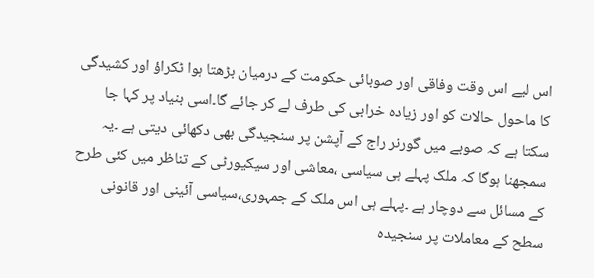اس لیے اس وقت وفاقی اور صوبائی حکومت کے درمیان بڑھتا ہوا ٹکراؤ اور کشیدگی کا ماحول حالات کو اور زیادہ خرابی کی طرف لے کر جائے گا۔اسی بنیاد پر کہا جا سکتا ہے کہ صوبے میں گورنر راج کے آپشن پر سنجیدگی بھی دکھائی دیتی ہے ۔یہ سمجھنا ہوگا کہ ملک پہلے ہی سیاسی ،معاشی اور سیکیورٹی کے تناظر میں کئی طرح کے مسائل سے دوچار ہے ۔پہلے ہی اس ملک کے جمہوری،سیاسی آئینی اور قانونی سطح کے معاملات پر سنجیدہ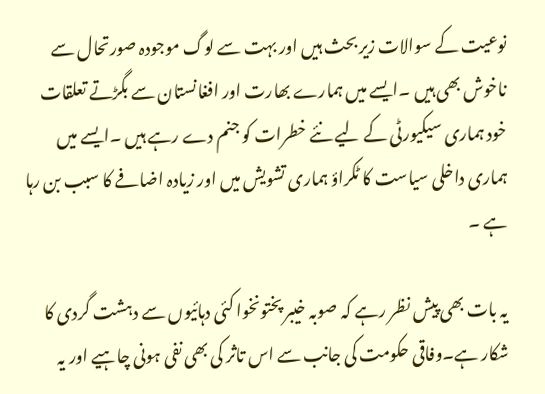نوعیت کے سوالات زیر بحث ہیں اور بہت سے لوگ موجودہ صورتحال سے ناخوش بھی ہیں ۔ایسے میں ہمارے بھارت اور افغانستان سے بگڑتے تعلقات خود ہماری سیکیورٹی کے لیے نئے خطرات کو جنم دے رہے ہیں ۔ایسے میں ہماری داخلی سیاست کا ٹکراؤ ہماری تشویش میں اور زیادہ اضافے کا سبب بن رہا ہے ۔

یہ بات بھی پیش نظر رہے کہ صوبہ خیبر پختونخوا کئی دہائیوں سے دہشت گردی کا شکار ہے۔وفاقی حکومت کی جانب سے اس تاثر کی بھی نفی ہونی چاہیے اور یہ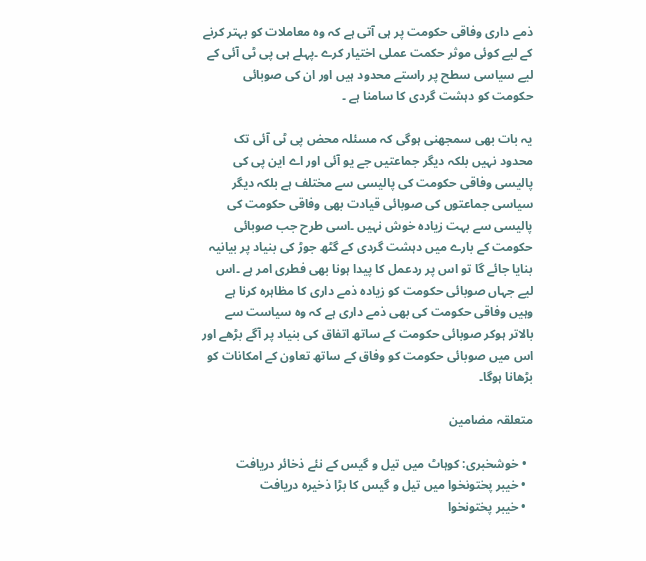ذمے داری وفاقی حکومت پر ہی آتی ہے کہ وہ معاملات کو بہتر کرنے کے لیے کوئی موثر حکمت عملی اختیار کرے ۔پہلے ہی پی ٹی آئی کے لیے سیاسی سطح پر راستے محدود ہیں اور ان کی صوبائی حکومت کو دہشت گردی کا سامنا ہے ۔

یہ بات بھی سمجھنی ہوگی کہ مسئلہ محض پی ٹی آئی تک محدود نہیں بلکہ دیگر جماعتیں جے یو آئی اور اے این پی کی پالیسی وفاقی حکومت کی پالیسی سے مختلف ہے بلکہ دیگر سیاسی جماعتوں کی صوبائی قیادت بھی وفاقی حکومت کی پالیسی سے بہت زیادہ خوش نہیں ۔اسی طرح جب صوبائی حکومت کے بارے میں دہشت گردی کے گٹھ جوڑ کی بنیاد پر بیانیہ بنایا جائے گا تو اس پر ردعمل کا پیدا ہونا بھی فطری امر ہے ۔اس لیے جہاں صوبائی حکومت کو زیادہ ذمے داری کا مظاہرہ کرنا ہے وہیں وفاقی حکومت کی بھی ذمے داری ہے کہ وہ سیاست سے بالاتر ہوکر صوبائی حکومت کے ساتھ اتفاق کی بنیاد پر آگے بڑھے اور اس میں صوبائی حکومت کو وفاق کے ساتھ تعاون کے امکانات کو بڑھانا ہوگا۔

متعلقہ مضامین

  • خوشخبری: کوہاٹ میں تیل و گیس کے نئے ذخائر دریافت
  • خیبر پختونخوا میں تیل و گیس کا بڑا ذخیرہ دریافت
  • خیبر پختونخوا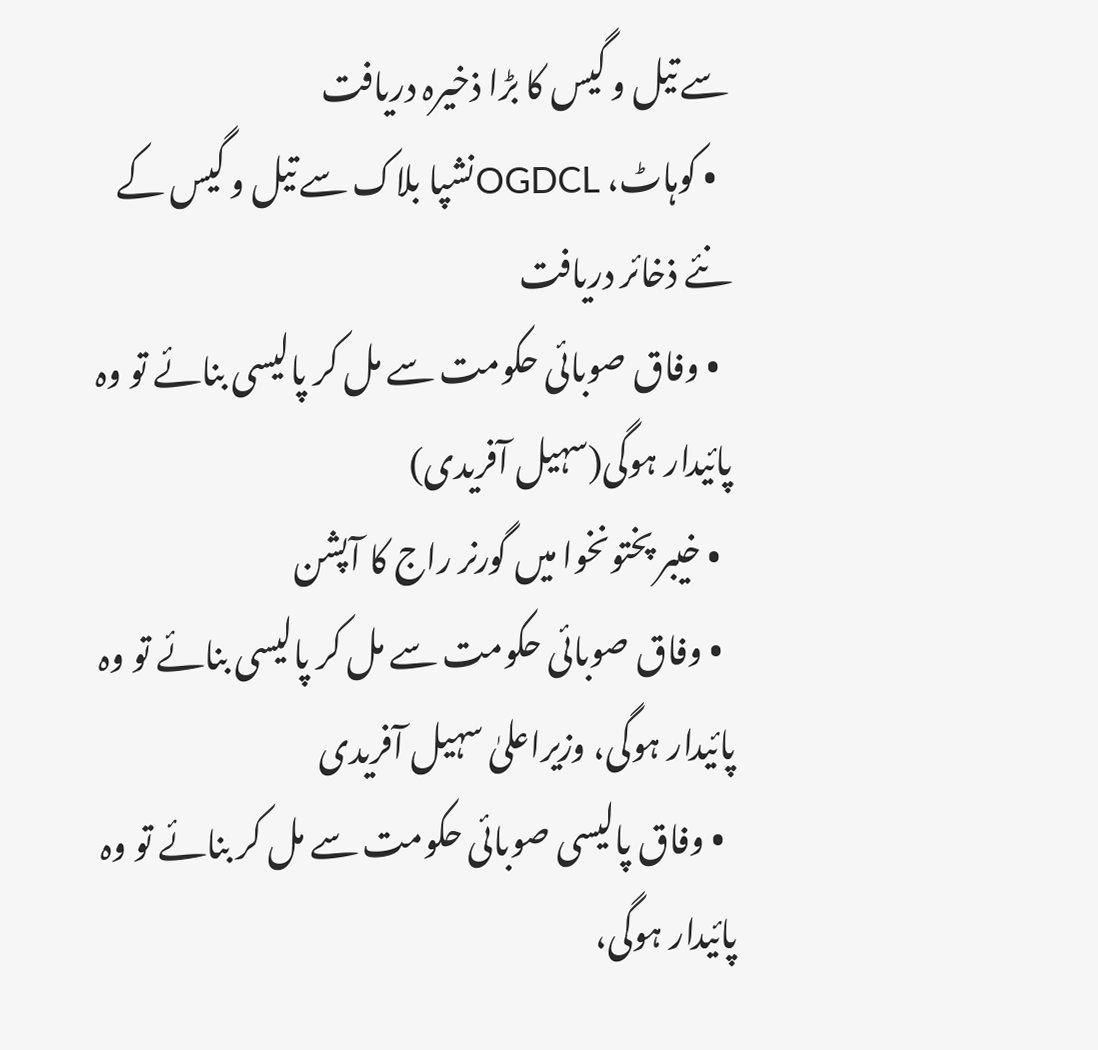سے تیل و گیس کا بڑا ذخیرہ دریافت
  • کوہاٹ، OGDCLنشپا بلاک سے تیل و گیس کے نئے ذخائر دریافت
  • وفاق صوبائی حکومت سے مل کر پالیسی بنائے تو وہ پائیدار ہوگی(سہیل آفریدی)
  • خیبر پختونخوا میں گورنر راج کا آپشن
  • وفاق صوبائی حکومت سے مل کر پالیسی بنائے تو وہ پائیدار ہوگی، وزیراعلیٰ سہیل آفریدی
  • وفاق پالیسی صوبائی حکومت سے مل کر بنائے تو وہ پائیدار ہوگی،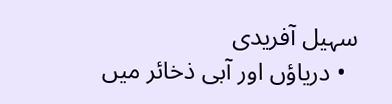سہیل آفریدی
  • دریاؤں اور آبی ذخائر میں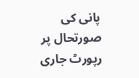پانی کی صورتحال پر رپورٹ جاری